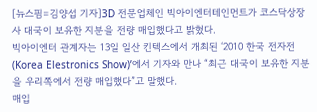[뉴스핌=김양섭 기자]3D 전문업체인 빅아이엔터테인먼트가 코스닥상장사 대국이 보유한 지분을 전량 매입했다고 밝혔다.
빅아이엔터 관계자는 13일 일산 킨텍스에서 개최된 ‘2010 한국 전자전(Korea Elestronics Show)’에서 기자와 만나 “최근 대국이 보유한 지분을 우리쪽에서 전량 매입했다”고 말했다.
매입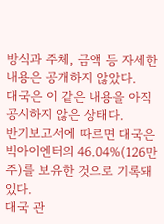방식과 주체, 금액 등 자세한 내용은 공개하지 않았다.
대국은 이 같은 내용을 아직 공시하지 않은 상태다.
반기보고서에 따르면 대국은 빅아이엔터의 46.04%(126만주)를 보유한 것으로 기록돼 있다.
대국 관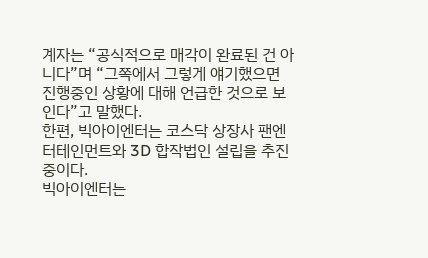계자는 “공식적으로 매각이 완료된 건 아니다”며 “그쪽에서 그렇게 얘기했으면 진행중인 상황에 대해 언급한 것으로 보인다”고 말했다.
한편, 빅아이엔터는 코스닥 상장사 팬엔터테인먼트와 3D 합작법인 설립을 추진중이다.
빅아이엔터는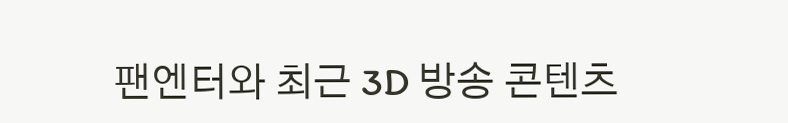팬엔터와 최근 3D 방송 콘텐츠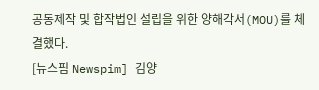공동제작 및 합작법인 설립을 위한 양해각서(MOU)를 체결했다.
[뉴스핌 Newspim] 김양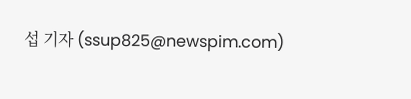섭 기자 (ssup825@newspim.com)